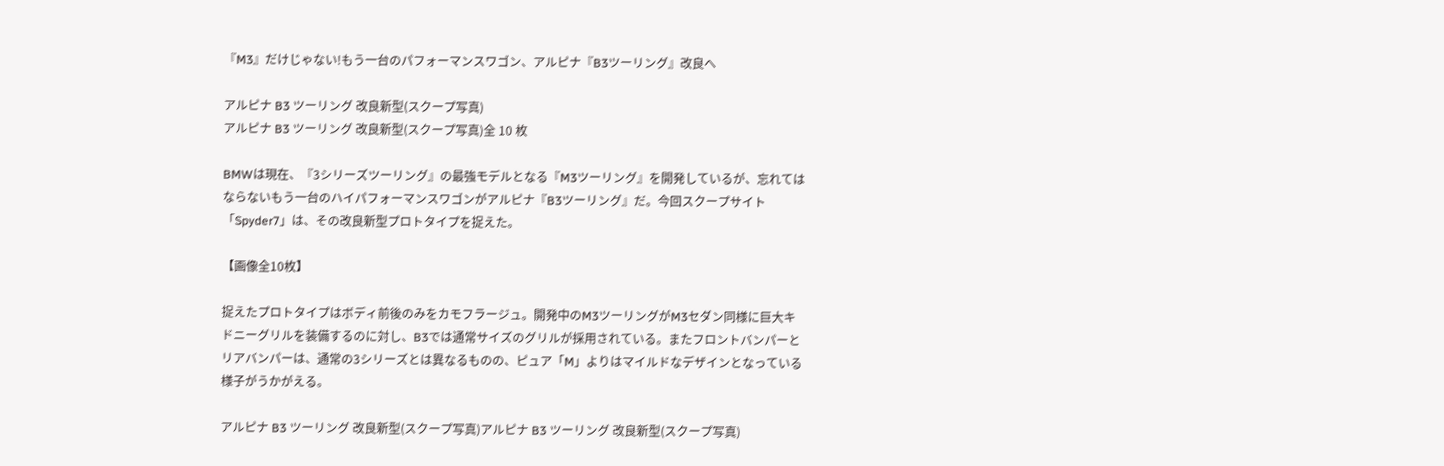『M3』だけじゃない!もう一台のパフォーマンスワゴン、アルピナ『B3ツーリング』改良へ

アルピナ B3 ツーリング 改良新型(スクープ写真)
アルピナ B3 ツーリング 改良新型(スクープ写真)全 10 枚

BMWは現在、『3シリーズツーリング』の最強モデルとなる『M3ツーリング』を開発しているが、忘れてはならないもう一台のハイパフォーマンスワゴンがアルピナ『B3ツーリング』だ。今回スクープサイト「Spyder7」は、その改良新型プロトタイプを捉えた。

【画像全10枚】

捉えたプロトタイプはボディ前後のみをカモフラージュ。開発中のM3ツーリングがM3セダン同様に巨大キドニーグリルを装備するのに対し、B3では通常サイズのグリルが採用されている。またフロントバンパーとリアバンパーは、通常の3シリーズとは異なるものの、ピュア「M」よりはマイルドなデザインとなっている様子がうかがえる。

アルピナ B3 ツーリング 改良新型(スクープ写真)アルピナ B3 ツーリング 改良新型(スクープ写真)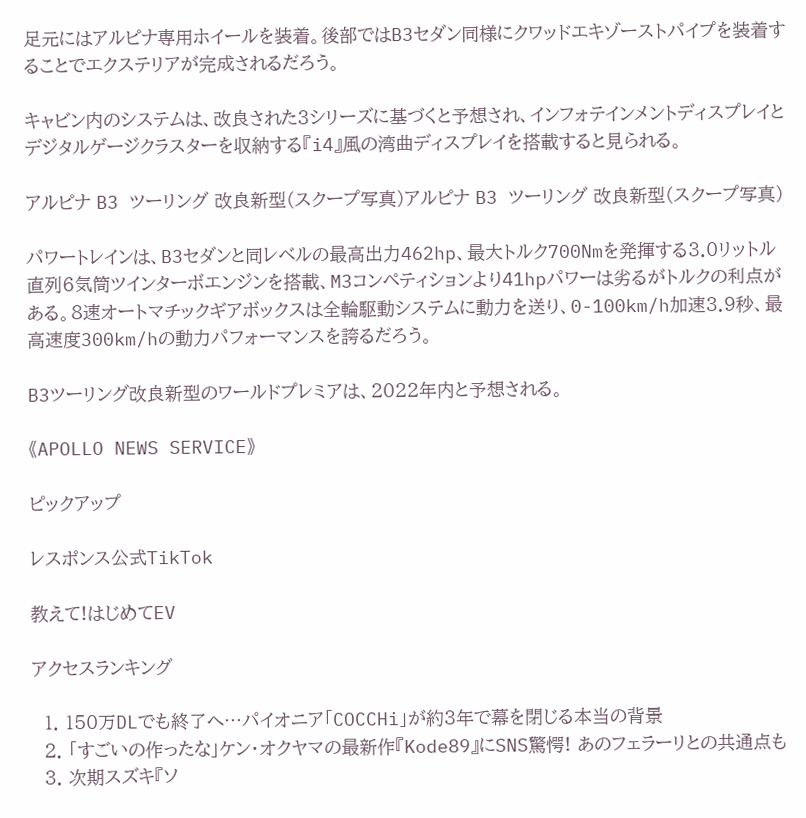足元にはアルピナ専用ホイールを装着。後部ではB3セダン同様にクワッドエキゾーストパイプを装着することでエクステリアが完成されるだろう。

キャビン内のシステムは、改良された3シリーズに基づくと予想され、インフォテインメントディスプレイとデジタルゲージクラスターを収納する『i4』風の湾曲ディスプレイを搭載すると見られる。

アルピナ B3 ツーリング 改良新型(スクープ写真)アルピナ B3 ツーリング 改良新型(スクープ写真)

パワートレインは、B3セダンと同レベルの最高出力462hp、最大トルク700Nmを発揮する3.0リットル直列6気筒ツインターボエンジンを搭載、M3コンペティションより41hpパワーは劣るがトルクの利点がある。8速オートマチックギアボックスは全輪駆動システムに動力を送り、0-100km/h加速3.9秒、最高速度300km/hの動力パフォーマンスを誇るだろう。

B3ツーリング改良新型のワールドプレミアは、2022年内と予想される。

《APOLLO NEWS SERVICE》

ピックアップ

レスポンス公式TikTok

教えて!はじめてEV

アクセスランキング

  1. 150万DLでも終了へ…パイオニア「COCCHi」が約3年で幕を閉じる本当の背景
  2. 「すごいの作ったな」ケン・オクヤマの最新作『Kode89』にSNS驚愕! あのフェラーリとの共通点も
  3. 次期スズキ『ソ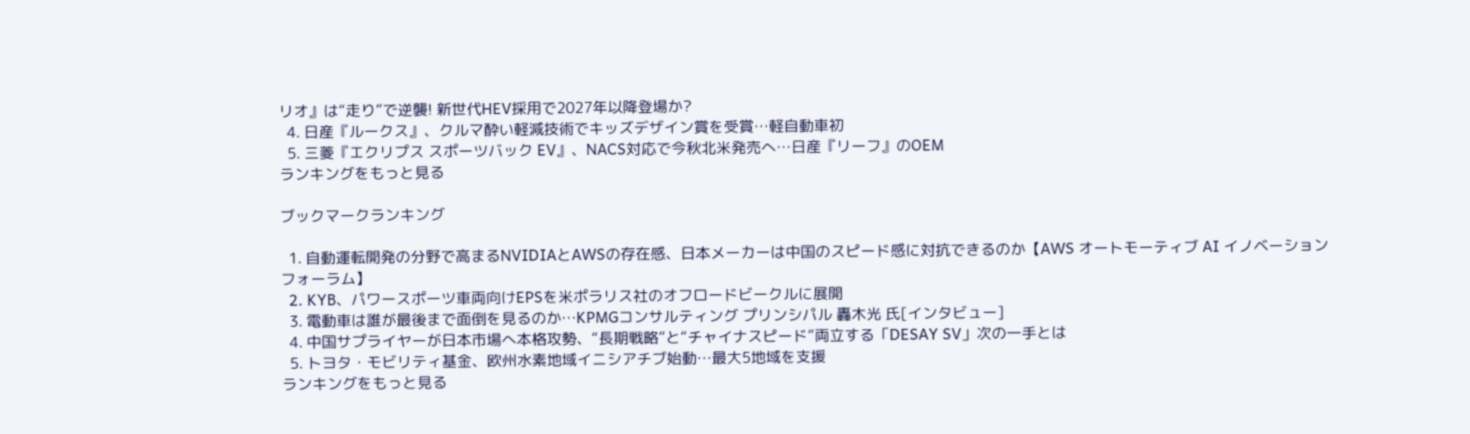リオ』は“走り”で逆襲! 新世代HEV採用で2027年以降登場か?
  4. 日産『ルークス』、クルマ酔い軽減技術でキッズデザイン賞を受賞…軽自動車初
  5. 三菱『エクリプス スポーツバック EV』、NACS対応で今秋北米発売へ…日産『リーフ』のOEM
ランキングをもっと見る

ブックマークランキング

  1. 自動運転開発の分野で高まるNVIDIAとAWSの存在感、日本メーカーは中国のスピード感に対抗できるのか【AWS オートモーティブ AI イノベーション フォーラム】
  2. KYB、パワースポーツ車両向けEPSを米ポラリス社のオフロードビークルに展開
  3. 電動車は誰が最後まで面倒を見るのか…KPMGコンサルティング プリンシパル 轟木光 氏[インタビュー]
  4. 中国サプライヤーが日本市場へ本格攻勢、“長期戦略”と“チャイナスピード”両立する「DESAY SV」次の一手とは
  5. トヨタ・モビリティ基金、欧州水素地域イニシアチブ始動…最大5地域を支援
ランキングをもっと見る